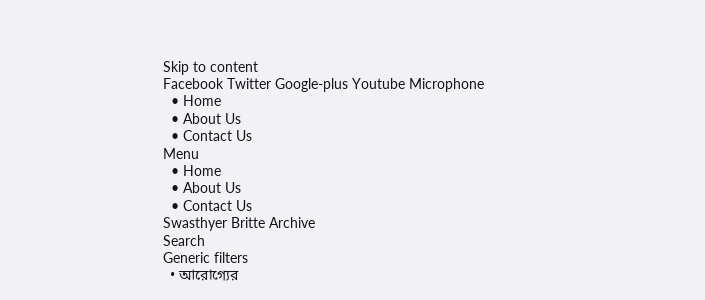Skip to content
Facebook Twitter Google-plus Youtube Microphone
  • Home
  • About Us
  • Contact Us
Menu
  • Home
  • About Us
  • Contact Us
Swasthyer Britte Archive
Search
Generic filters
  • আরোগ্যের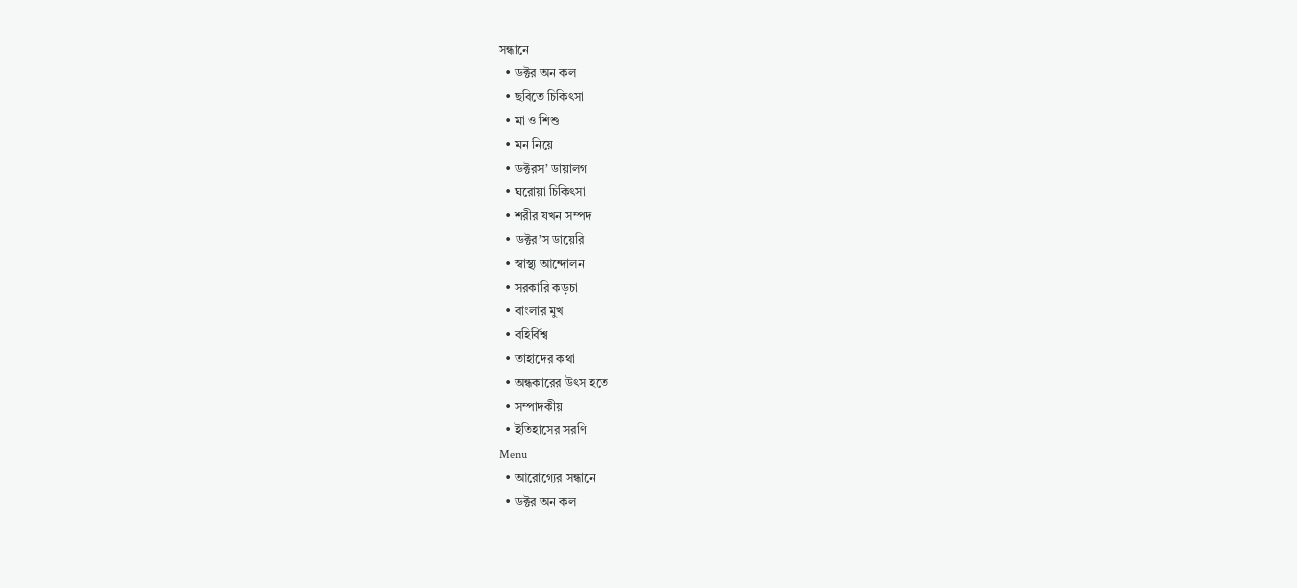সন্ধানে
  • ডক্টর অন কল
  • ছবিতে চিকিৎসা
  • মা ও শিশু
  • মন নিয়ে
  • ডক্টরস’ ডায়ালগ
  • ঘরোয়া চিকিৎসা
  • শরীর যখন সম্পদ
  • ডক্টর’স ডায়েরি
  • স্বাস্থ্য আন্দোলন
  • সরকারি কড়চা
  • বাংলার মুখ
  • বহির্বিশ্ব
  • তাহাদের কথা
  • অন্ধকারের উৎস হতে
  • সম্পাদকীয়
  • ইতিহাসের সরণি
Menu
  • আরোগ্যের সন্ধানে
  • ডক্টর অন কল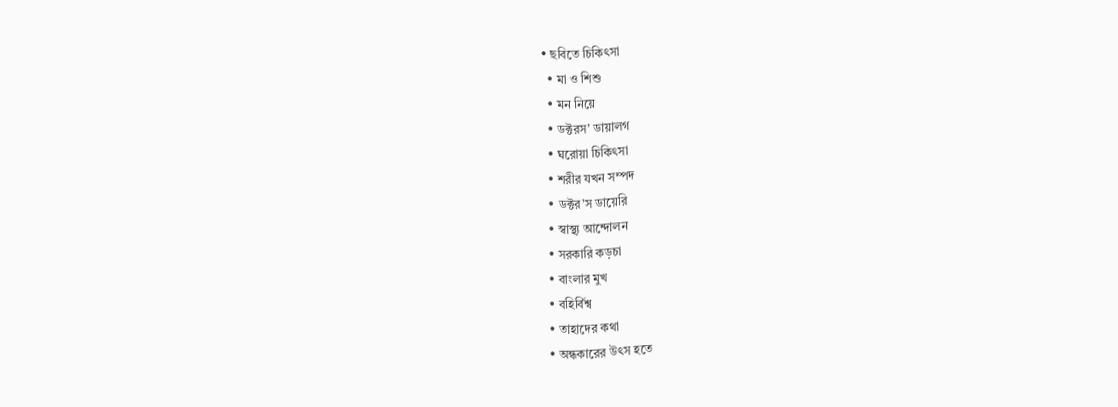• ছবিতে চিকিৎসা
  • মা ও শিশু
  • মন নিয়ে
  • ডক্টরস’ ডায়ালগ
  • ঘরোয়া চিকিৎসা
  • শরীর যখন সম্পদ
  • ডক্টর’স ডায়েরি
  • স্বাস্থ্য আন্দোলন
  • সরকারি কড়চা
  • বাংলার মুখ
  • বহির্বিশ্ব
  • তাহাদের কথা
  • অন্ধকারের উৎস হতে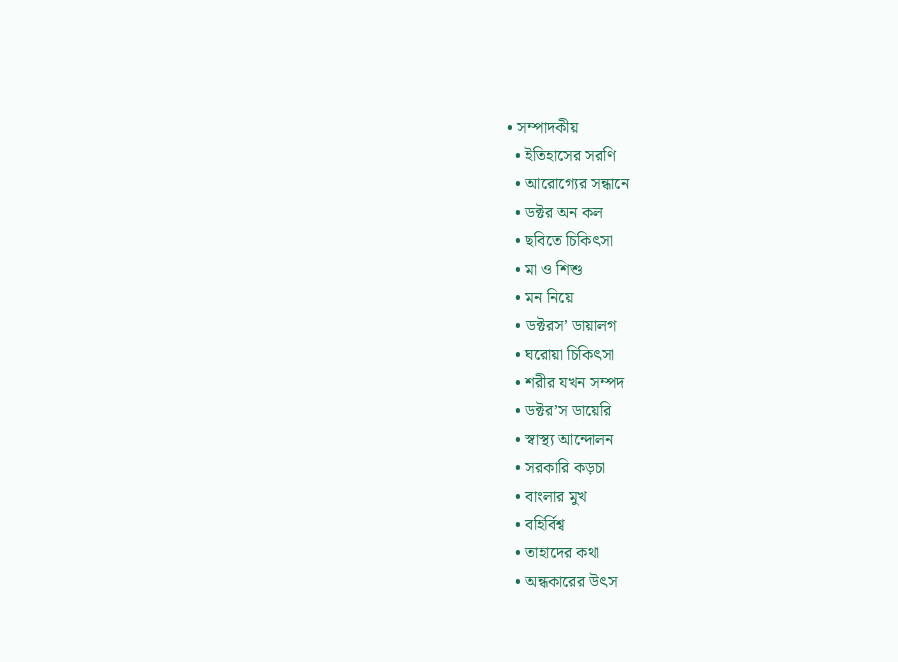• সম্পাদকীয়
  • ইতিহাসের সরণি
  • আরোগ্যের সন্ধানে
  • ডক্টর অন কল
  • ছবিতে চিকিৎসা
  • মা ও শিশু
  • মন নিয়ে
  • ডক্টরস’ ডায়ালগ
  • ঘরোয়া চিকিৎসা
  • শরীর যখন সম্পদ
  • ডক্টর’স ডায়েরি
  • স্বাস্থ্য আন্দোলন
  • সরকারি কড়চা
  • বাংলার মুখ
  • বহির্বিশ্ব
  • তাহাদের কথা
  • অন্ধকারের উৎস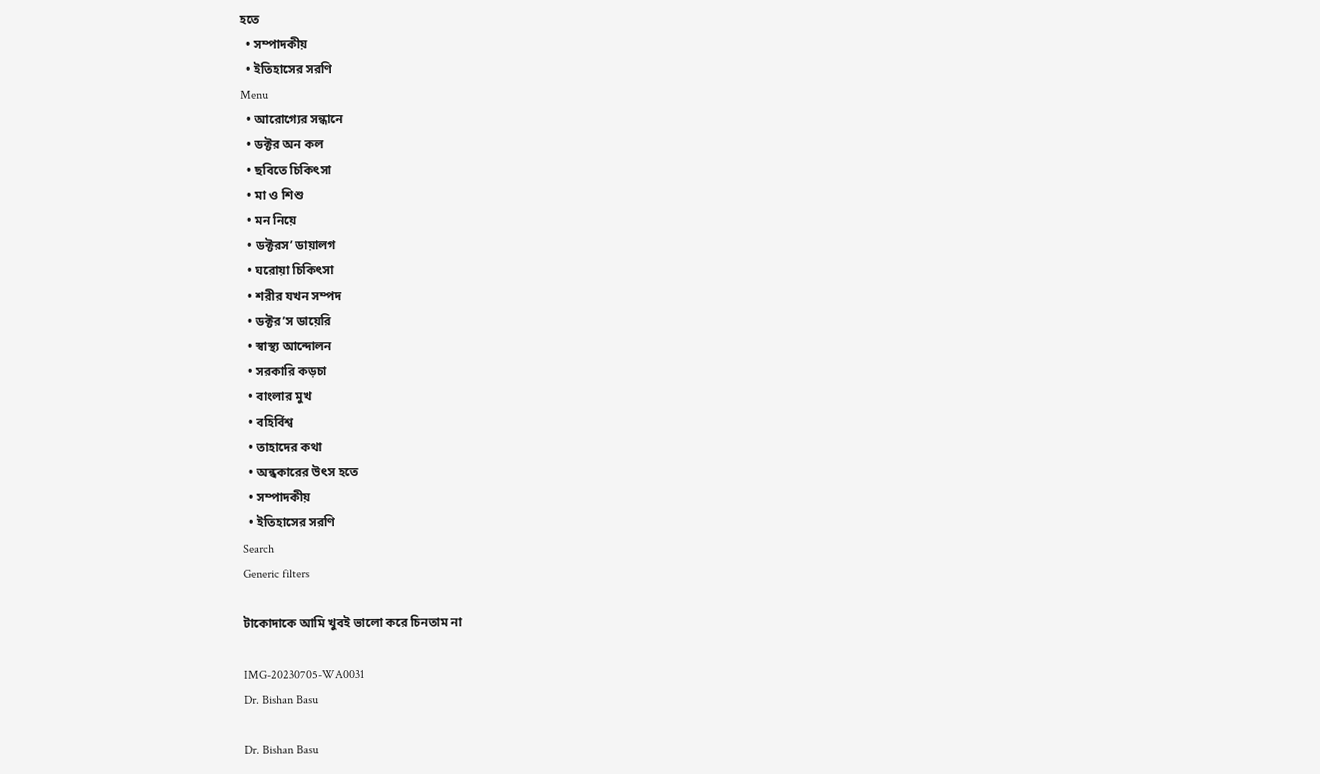হতে
  • সম্পাদকীয়
  • ইতিহাসের সরণি
Menu
  • আরোগ্যের সন্ধানে
  • ডক্টর অন কল
  • ছবিতে চিকিৎসা
  • মা ও শিশু
  • মন নিয়ে
  • ডক্টরস’ ডায়ালগ
  • ঘরোয়া চিকিৎসা
  • শরীর যখন সম্পদ
  • ডক্টর’স ডায়েরি
  • স্বাস্থ্য আন্দোলন
  • সরকারি কড়চা
  • বাংলার মুখ
  • বহির্বিশ্ব
  • তাহাদের কথা
  • অন্ধকারের উৎস হতে
  • সম্পাদকীয়
  • ইতিহাসের সরণি
Search
Generic filters

টাকোদাকে আমি খুবই ভালো করে চিনতাম না

IMG-20230705-WA0031
Dr. Bishan Basu

Dr. Bishan Basu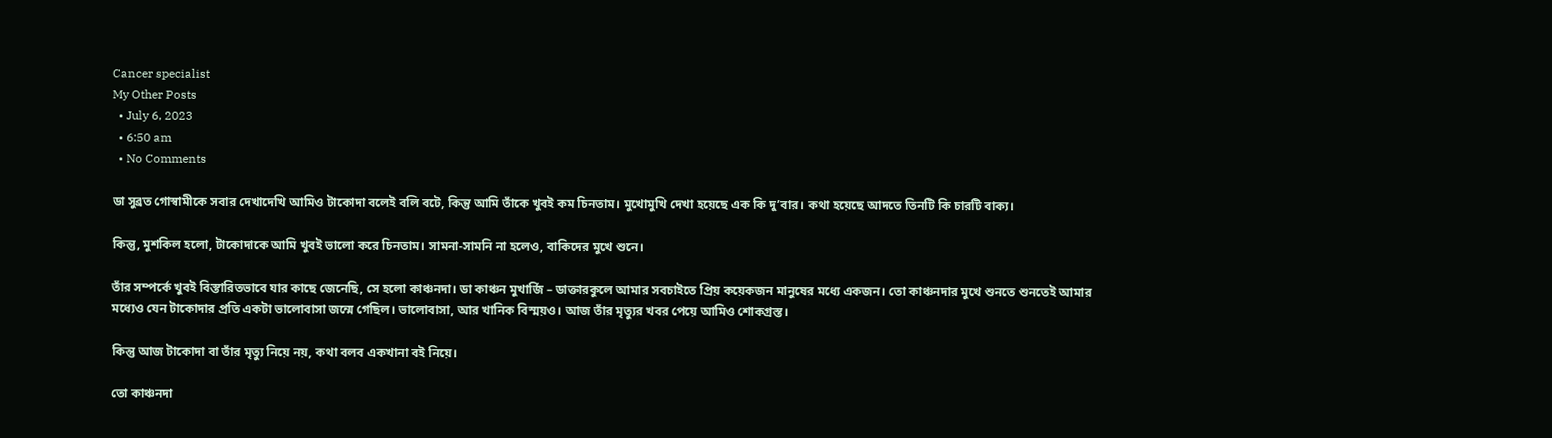Cancer specialist
My Other Posts
  • July 6, 2023
  • 6:50 am
  • No Comments

ডা সুব্রত গোস্বামীকে সবার দেখাদেখি আমিও টাকোদা বলেই বলি বটে, কিন্তু আমি তাঁকে খুবই কম চিনতাম। মুখোমুখি দেখা হয়েছে এক কি দু’বার। কথা হয়েছে আদতে তিনটি কি চারটি বাক্য।

কিন্তু, মুশকিল হলো, টাকোদাকে আমি খুবই ভালো করে চিনতাম। সামনা-সামনি না হলেও, বাকিদের মুখে শুনে।

তাঁর সম্পর্কে খুবই বিস্তারিতভাবে যার কাছে জেনেছি, সে হলো কাঞ্চনদা। ডা কাঞ্চন মুখার্জি – ডাক্তারকুলে আমার সবচাইতে প্রিয় কয়েকজন মানুষের মধ্যে একজন। তো কাঞ্চনদার মুখে শুনতে শুনতেই আমার মধ্যেও যেন টাকোদার প্রতি একটা ভালোবাসা জন্মে গেছিল। ভালোবাসা, আর খানিক বিস্ময়ও। আজ তাঁর মৃত্যুর খবর পেয়ে আমিও শোকগ্রস্ত।

কিন্তু আজ টাকোদা বা তাঁর মৃত্যু নিয়ে নয়, কথা বলব একখানা বই নিয়ে।

তো কাঞ্চনদা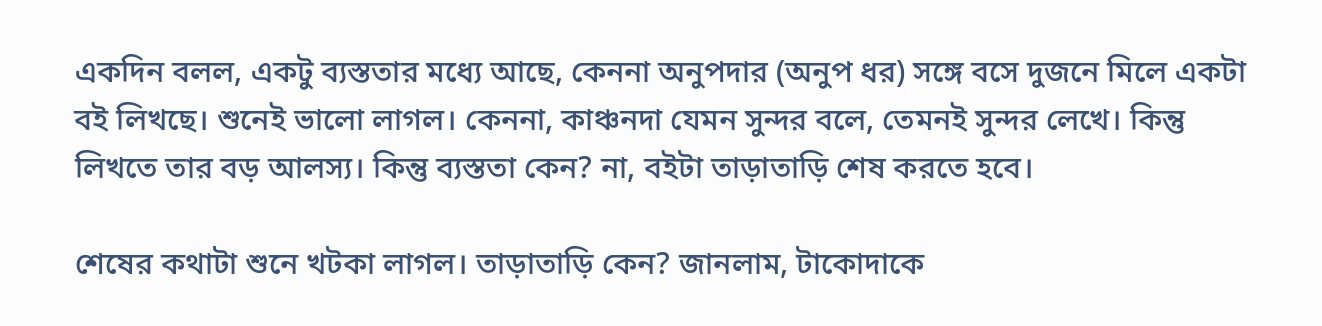একদিন বলল, একটু ব্যস্ততার মধ্যে আছে, কেননা অনুপদার (অনুপ ধর) সঙ্গে বসে দুজনে মিলে একটা বই লিখছে। শুনেই ভালো লাগল। কেননা, কাঞ্চনদা যেমন সুন্দর বলে, তেমনই সুন্দর লেখে। কিন্তু লিখতে তার বড় আলস্য। কিন্তু ব্যস্ততা কেন? না, বইটা তাড়াতাড়ি শেষ করতে হবে।

শেষের কথাটা শুনে খটকা লাগল। তাড়াতাড়ি কেন? জানলাম, টাকোদাকে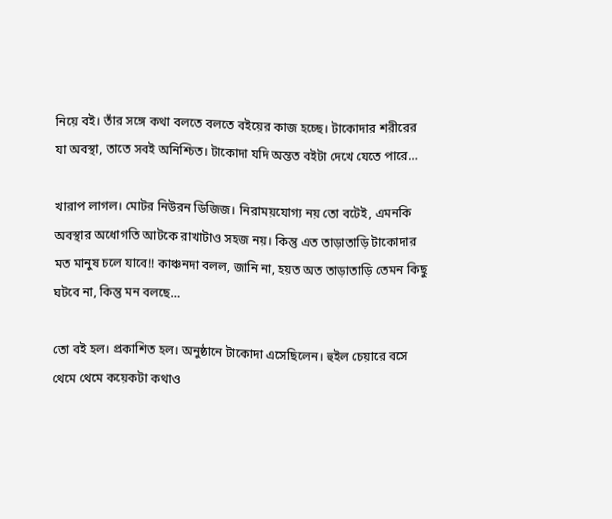নিয়ে বই। তাঁর সঙ্গে কথা বলতে বলতে বইয়ের কাজ হচ্ছে। টাকোদার শরীরের যা অবস্থা, তাতে সবই অনিশ্চিত। টাকোদা যদি অন্তত বইটা দেখে যেতে পারে…

খারাপ লাগল। মোটর নিউরন ডিজিজ। নিরাময়যোগ্য নয় তো বটেই, এমনকি অবস্থার অধোগতি আটকে রাখাটাও সহজ নয়। কিন্তু এত তাড়াতাড়ি টাকোদার মত মানুষ চলে যাবে!! কাঞ্চনদা বলল, জানি না, হয়ত অত তাড়াতাড়ি তেমন কিছু ঘটবে না, কিন্তু মন বলছে…

তো বই হল। প্রকাশিত হল। অনুষ্ঠানে টাকোদা এসেছিলেন। হুইল চেয়ারে বসে থেমে থেমে কয়েকটা কথাও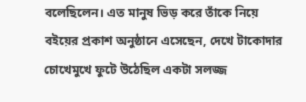বলেছিলেন। এত মানুষ ভিড় করে তাঁকে নিয়ে বইয়ের প্রকাশ অনুষ্ঠানে এসেছেন, দেখে টাকোদার চোখেমুখে ফুটে উঠেছিল একটা সলজ্জ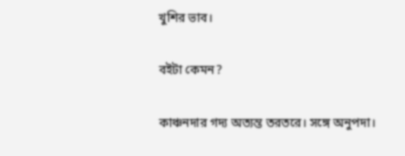খুশির ভাব।

বইটা কেমন?

কাঞ্চনদার গদ্য অত্যন্ত তরতরে। সঙ্গে অনুপদা।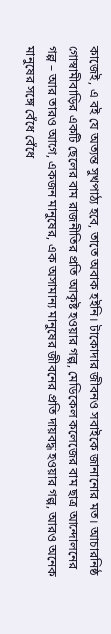কাজেই, এ বই যে অত্যন্ত সুখপাঠ্য হবে, তাতে অবাক হইনি। টাকোদার জীবনও সবাইকে জানানোর মত। আচারনিষ্ঠ গোস্বামীবাড়ির একটি ছেলের বাম রাজনীতির প্রতি আকৃষ্ট হওয়ার গল্প, মেডিকেল কলেজের বাম ছাত্র আন্দোলনের গল্প – আর তারও আগে, একজন মানুষের, এক অসামান্য মানুষের জীবনের প্রতি দায়বদ্ধ হওয়ার গল্প, আরও অনেক মানুষের সঙ্গে বেঁধে বেঁধে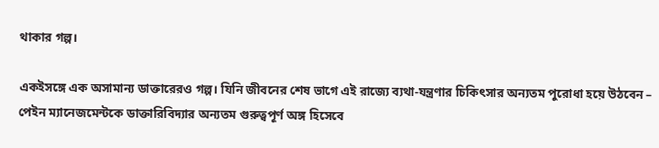থাকার গল্প।

একইসঙ্গে এক অসামান্য ডাক্তারেরও গল্প। যিনি জীবনের শেষ ভাগে এই রাজ্যে ব্যথা-যন্ত্রণার চিকিৎসার অন্যতম পুরোধা হয়ে উঠবেন – পেইন ম্যানেজমেন্টকে ডাক্তারিবিদ্যার অন্যতম গুরুত্বপূর্ণ অঙ্গ হিসেবে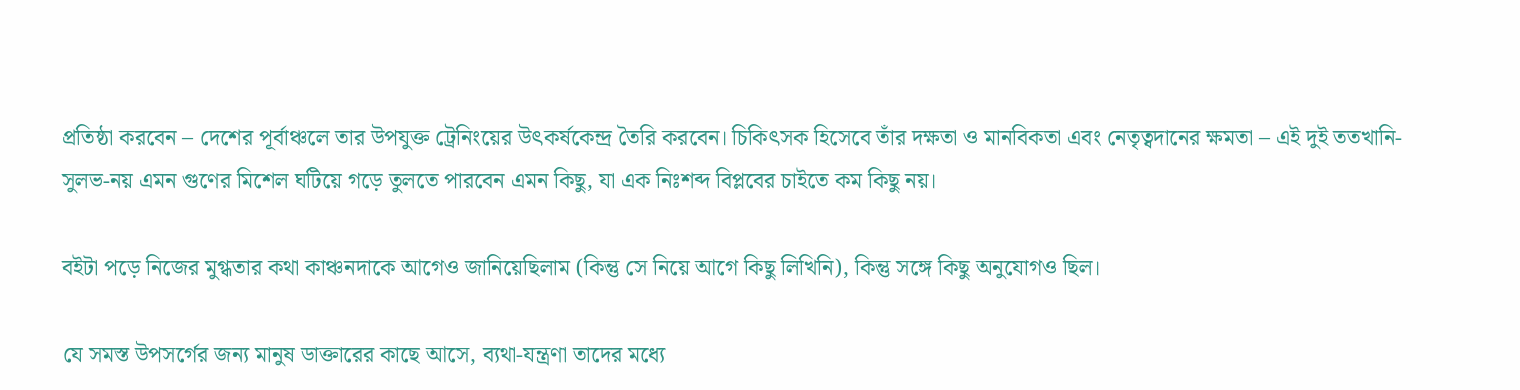প্রতিষ্ঠা করবেন – দেশের পূর্বাঞ্চলে তার উপযুক্ত ট্রেনিংয়ের উৎকর্ষকেন্দ্র তৈরি করবেন। চিকিৎসক হিসেবে তাঁর দক্ষতা ও মানবিকতা এবং নেতৃত্বদানের ক্ষমতা – এই দুই ততখানি-সুলভ-নয় এমন গুণের মিশেল ঘটিয়ে গড়ে তুলতে পারবেন এমন কিছু, যা এক নিঃশব্দ বিপ্লবের চাইতে কম কিছু নয়।

বইটা পড়ে নিজের মুগ্ধতার কথা কাঞ্চনদাকে আগেও জানিয়েছিলাম (কিন্তু সে নিয়ে আগে কিছু লিখিনি), কিন্তু সঙ্গে কিছু অনুযোগও ছিল।

যে সমস্ত উপসর্গের জন্য মানুষ ডাক্তারের কাছে আসে, ব্যথা-যন্ত্রণা তাদের মধ্যে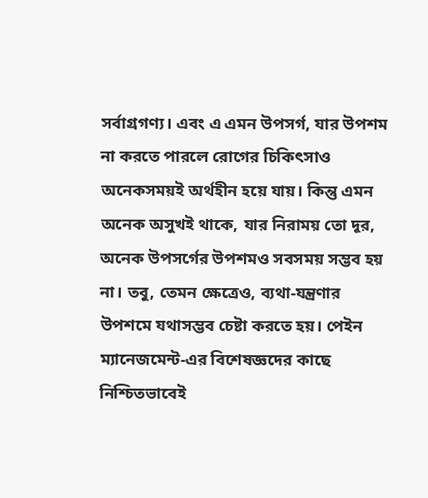সর্বাগ্রগণ্য। এবং এ এমন উপসর্গ, যার উপশম না করতে পারলে রোগের চিকিৎসাও অনেকসময়ই অর্থহীন হয়ে যায়। কিন্তু এমন অনেক অসুখই থাকে, যার নিরাময় তো দূর, অনেক উপসর্গের উপশমও সবসময় সম্ভব হয় না। তবু, তেমন ক্ষেত্রেও, ব্যথা-যন্ত্রণার উপশমে যথাসম্ভব চেষ্টা করতে হয়। পেইন ম্যানেজমেন্ট-এর বিশেষজ্ঞদের কাছে নিশ্চিতভাবেই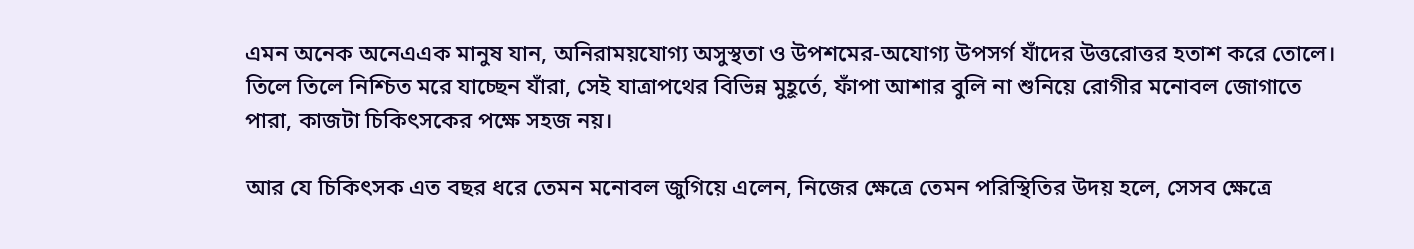এমন অনেক অনেএএক মানুষ যান, অনিরাময়যোগ্য অসুস্থতা ও উপশমের-অযোগ্য উপসর্গ যাঁদের উত্তরোত্তর হতাশ করে তোলে। তিলে তিলে নিশ্চিত মরে যাচ্ছেন যাঁরা, সেই যাত্রাপথের বিভিন্ন মুহূর্তে, ফাঁপা আশার বুলি না শুনিয়ে রোগীর মনোবল জোগাতে পারা, কাজটা চিকিৎসকের পক্ষে সহজ নয়।

আর যে চিকিৎসক এত বছর ধরে তেমন মনোবল জুগিয়ে এলেন, নিজের ক্ষেত্রে তেমন পরিস্থিতির উদয় হলে, সেসব ক্ষেত্রে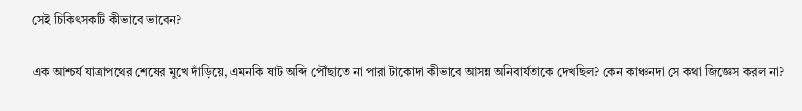সেই চিকিৎসকটি কীভাবে ভাবেন?

এক আশ্চর্য যাত্রাপথের শেষের মুখে দাঁড়িয়ে, এমনকি ষাট অব্দি পৌঁছাতে না পারা টাকোদা কীভাবে আসন্ন অনিবার্যতাকে দেখছিল? কেন কাঞ্চনদা সে কথা জিজ্ঞেস করল না?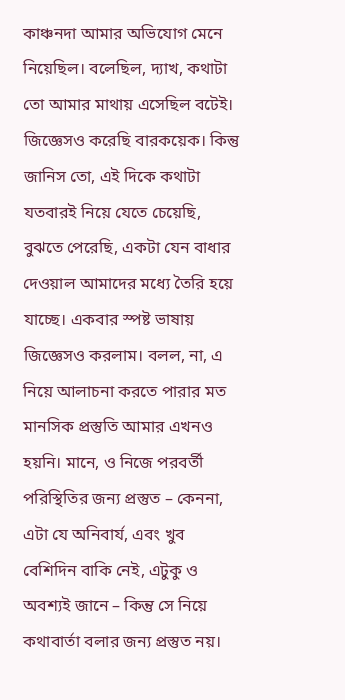কাঞ্চনদা আমার অভিযোগ মেনে নিয়েছিল। বলেছিল, দ্যাখ, কথাটা তো আমার মাথায় এসেছিল বটেই। জিজ্ঞেসও করেছি বারকয়েক। কিন্তু জানিস তো, এই দিকে কথাটা যতবারই নিয়ে যেতে চেয়েছি, বুঝতে পেরেছি, একটা যেন বাধার দেওয়াল আমাদের মধ্যে তৈরি হয়ে যাচ্ছে। একবার স্পষ্ট ভাষায় জিজ্ঞেসও করলাম। বলল, না, এ নিয়ে আলাচনা করতে পারার মত মানসিক প্রস্তুতি আমার এখনও হয়নি। মানে, ও নিজে পরবর্তী পরিস্থিতির জন্য প্রস্তুত – কেননা, এটা যে অনিবার্য, এবং খুব বেশিদিন বাকি নেই, এটুকু ও অবশ্যই জানে – কিন্তু সে নিয়ে কথাবার্তা বলার জন্য প্রস্তুত নয়।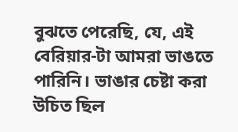বুঝতে পেরেছি, যে, এই বেরিয়ার-টা আমরা ভাঙতে পারিনি। ভাঙার চেষ্টা করা উচিত ছিল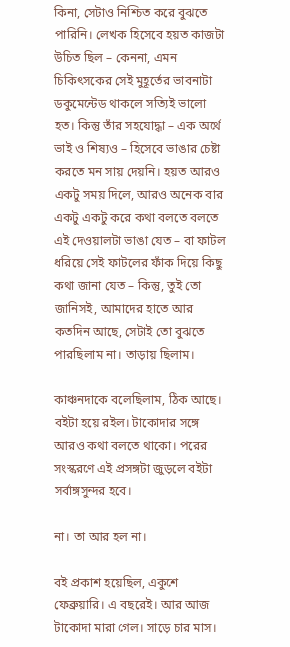কিনা, সেটাও নিশ্চিত করে বুঝতে পারিনি। লেখক হিসেবে হয়ত কাজটা উচিত ছিল – কেননা, এমন চিকিৎসকের সেই মুহূর্তের ভাবনাটা ডকুমেন্টেড থাকলে সত্যিই ভালো হত। কিন্তু তাঁর সহযোদ্ধা – এক অর্থে ভাই ও শিষ্যও – হিসেবে ভাঙার চেষ্টা করতে মন সায় দেয়নি। হয়ত আরও একটু সময় দিলে, আরও অনেক বার একটু একটু করে কথা বলতে বলতে এই দেওয়ালটা ভাঙা যেত – বা ফাটল ধরিয়ে সেই ফাটলের ফাঁক দিয়ে কিছু কথা জানা যেত – কিন্তু, তুই তো জানিসই, আমাদের হাতে আর কতদিন আছে, সেটাই তো বুঝতে পারছিলাম না। তাড়ায় ছিলাম।

কাঞ্চনদাকে বলেছিলাম, ঠিক আছে। বইটা হয়ে রইল। টাকোদার সঙ্গে আরও কথা বলতে থাকো। পরের সংস্করণে এই প্রসঙ্গটা জুড়লে বইটা সর্বাঙ্গসুন্দর হবে।

না। তা আর হল না।

বই প্রকাশ হয়েছিল, একুশে ফেব্রুয়ারি। এ বছরেই। আর আজ টাকোদা মারা গেল। সাড়ে চার মাস।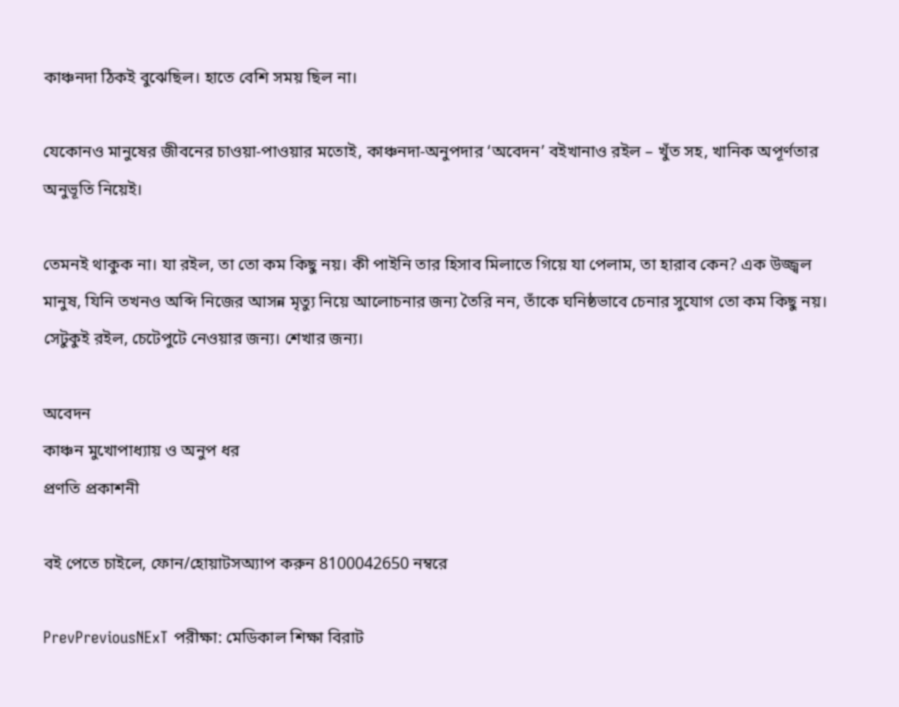কাঞ্চনদা ঠিকই বুঝেছিল। হাতে বেশি সময় ছিল না।

যেকোনও মানুষের জীবনের চাওয়া-পাওয়ার মতোই, কাঞ্চনদা-অনুপদার ‘অবেদন’ বইখানাও রইল – খুঁত সহ, খানিক অপূর্ণতার অনুভূতি নিয়েই।

তেমনই থাকুক না। যা রইল, তা তো কম কিছু নয়। কী পাইনি তার হিসাব মিলাতে গিয়ে যা পেলাম, তা হারাব কেন? এক উজ্জ্বল মানুষ, যিনি তখনও অব্দি নিজের আসন্ন মৃত্যু নিয়ে আলোচনার জন্য তৈরি নন, তাঁকে ঘনিষ্ঠভাবে চেনার সুযোগ তো কম কিছু নয়। সেটুকুই রইল, চেটেপুটে নেওয়ার জন্য। শেখার জন্য।

অবেদন
কাঞ্চন মুখোপাধ্যায় ও অনুপ ধর
প্রণতি প্রকাশনী

বই পেতে চাইলে, ফোন/হোয়াটসঅ্যাপ করুন 8100042650 নম্বরে

PrevPreviousNExT পরীক্ষা: মেডিকাল শিক্ষা বিরাট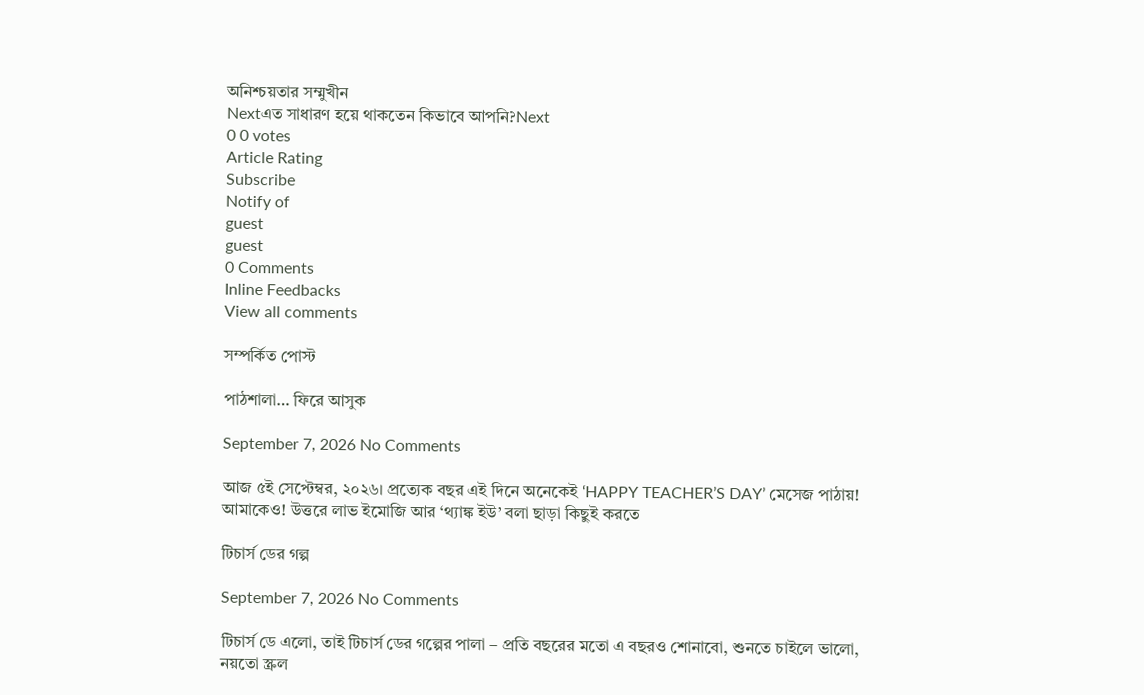অনিশ্চয়তার সম্মুখীন
Nextএত সাধারণ হয়ে থাকতেন কিভাবে আপনি?Next
0 0 votes
Article Rating
Subscribe
Notify of
guest
guest
0 Comments
Inline Feedbacks
View all comments

সম্পর্কিত পোস্ট

পাঠশালা… ফিরে আসুক

September 7, 2026 No Comments

আজ ৫ই সেপ্টেম্বর, ২০২৬। প্রত্যেক বছর এই দিনে অনেকেই ‘HAPPY TEACHER’S DAY’ মেসেজ পাঠায়! আমাকেও! উত্তরে লাভ ইমোজি আর ‘থ্যাঙ্ক ইউ’ বলা ছাড়া কিছুই করতে

টিচার্স ডের গল্প

September 7, 2026 No Comments

টিচার্স ডে এলো, তাই টিচার্স ডের গল্পের পালা – প্রতি বছরের মতো এ বছরও শোনাবো, শুনতে চাইলে ভালো, নয়তো স্ক্রল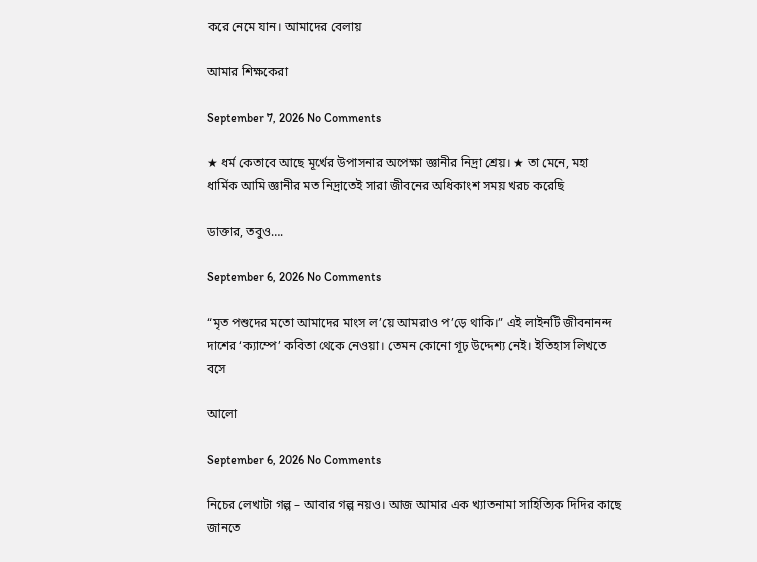করে নেমে যান। আমাদের বেলায়

আমার শিক্ষকেরা

September 7, 2026 No Comments

★ ধর্ম কেতাবে আছে মূর্খের উপাসনার অপেক্ষা জ্ঞানীর নিদ্রা শ্রেয়। ★ তা মেনে, মহা ধার্মিক আমি জ্ঞানীর মত নিদ্রাতেই সারা জীবনের অধিকাংশ সময় খরচ করেছি

ডাক্তার, তবুও….

September 6, 2026 No Comments

“মৃত পশুদের মতো আমাদের মাংস ল’য়ে আমরাও প’ড়ে থাকি।” এই লাইনটি জীবনানন্দ দাশের ‘ক্যাম্পে’ কবিতা থেকে নেওয়া। তেমন কোনো গূঢ় উদ্দেশ্য নেই। ইতিহাস লিখতে বসে

আলো

September 6, 2026 No Comments

নিচের লেখাটা গল্প – আবার গল্প নয়ও। আজ আমার এক খ্যাতনামা সাহিত্যিক দিদির কাছে জানতে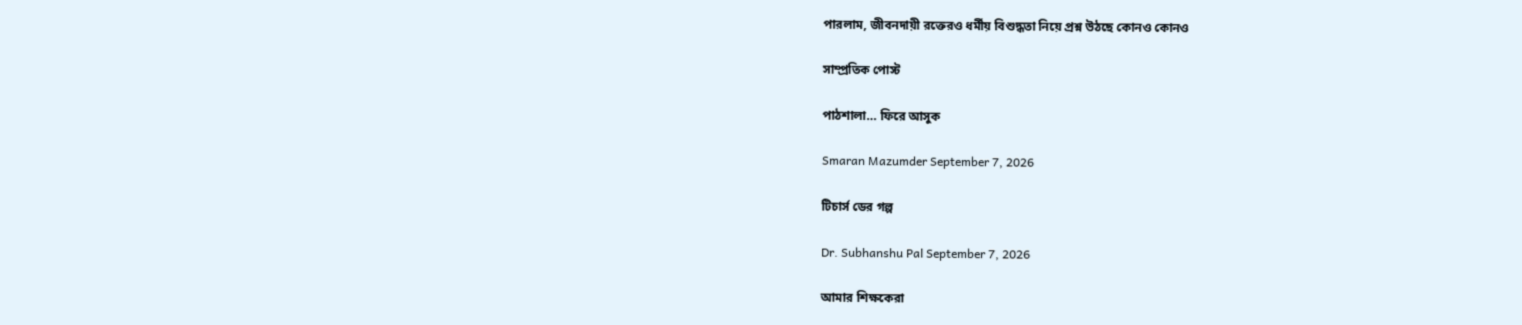পারলাম, জীবনদায়ী রক্তেরও ধর্মীয় বিশুদ্ধতা নিয়ে প্রশ্ন উঠছে কোনও কোনও

সাম্প্রতিক পোস্ট

পাঠশালা… ফিরে আসুক

Smaran Mazumder September 7, 2026

টিচার্স ডের গল্প

Dr. Subhanshu Pal September 7, 2026

আমার শিক্ষকেরা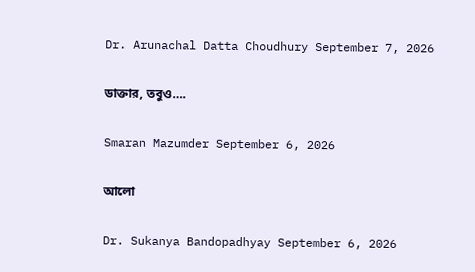Dr. Arunachal Datta Choudhury September 7, 2026

ডাক্তার, তবুও….

Smaran Mazumder September 6, 2026

আলো

Dr. Sukanya Bandopadhyay September 6, 2026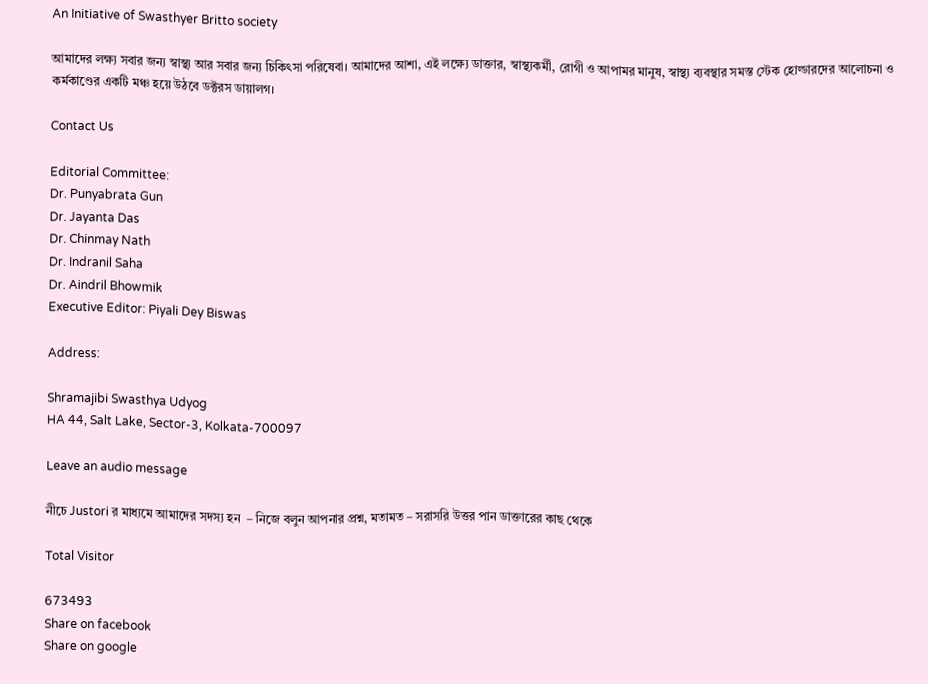An Initiative of Swasthyer Britto society

আমাদের লক্ষ্য সবার জন্য স্বাস্থ্য আর সবার জন্য চিকিৎসা পরিষেবা। আমাদের আশা, এই লক্ষ্যে ডাক্তার, স্বাস্থ্যকর্মী, রোগী ও আপামর মানুষ, স্বাস্থ্য ব্যবস্থার সমস্ত স্টেক হোল্ডারদের আলোচনা ও কর্মকাণ্ডের একটি মঞ্চ হয়ে উঠবে ডক্টরস ডায়ালগ।

Contact Us

Editorial Committee:
Dr. Punyabrata Gun
Dr. Jayanta Das
Dr. Chinmay Nath
Dr. Indranil Saha
Dr. Aindril Bhowmik
Executive Editor: Piyali Dey Biswas

Address:

Shramajibi Swasthya Udyog
HA 44, Salt Lake, Sector-3, Kolkata-700097

Leave an audio message

নীচে Justori র মাধ্যমে আমাদের সদস্য হন  – নিজে বলুন আপনার প্রশ্ন, মতামত – সরাসরি উত্তর পান ডাক্তারের কাছ থেকে

Total Visitor

673493
Share on facebook
Share on google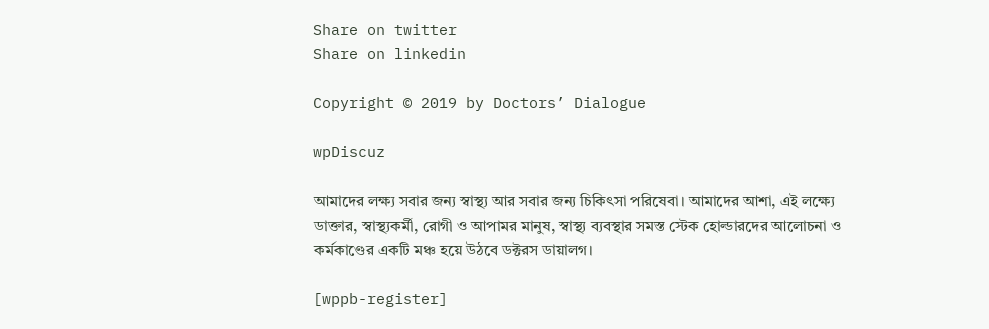Share on twitter
Share on linkedin

Copyright © 2019 by Doctors’ Dialogue

wpDiscuz

আমাদের লক্ষ্য সবার জন্য স্বাস্থ্য আর সবার জন্য চিকিৎসা পরিষেবা। আমাদের আশা, এই লক্ষ্যে ডাক্তার, স্বাস্থ্যকর্মী, রোগী ও আপামর মানুষ, স্বাস্থ্য ব্যবস্থার সমস্ত স্টেক হোল্ডারদের আলোচনা ও কর্মকাণ্ডের একটি মঞ্চ হয়ে উঠবে ডক্টরস ডায়ালগ।

[wppb-register]